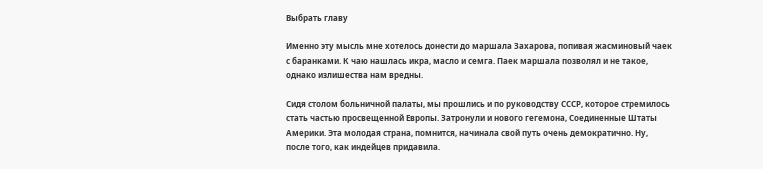Выбрать главу

Именно эту мысль мне хотелось донести до маршала Захарова, попивая жасминовый чаек с баранками. К чаю нашлась икра, масло и семга. Паек маршала позволял и не такое, однако излишества нам вредны.

Сидя столом больничной палаты, мы прошлись и по руководству СССР, которое стремилось стать частью просвещенной Европы. Затронули и нового гегемона, Соединенные Штаты Америки. Эта молодая страна, помнится, начинала свой путь очень демократично. Ну, после того, как индейцев придавила.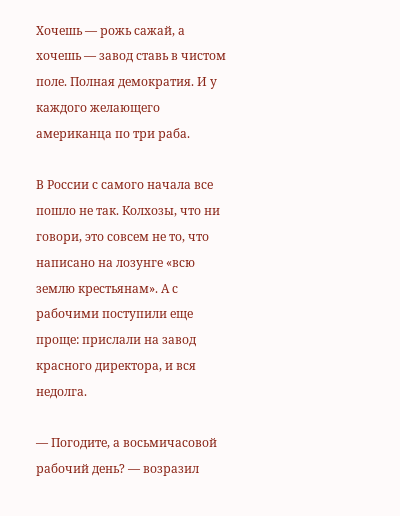Хочешь — рожь сажай, а хочешь — завод ставь в чистом поле. Полная демократия. И у каждого желающего американца по три раба.

В России с самого начала все пошло не так. Колхозы, что ни говори, это совсем не то, что написано на лозунге «всю землю крестьянам». А с рабочими поступили еще проще: прислали на завод красного директора, и вся недолга.

— Погодите, а восьмичасовой рабочий день? — возразил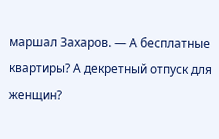маршал Захаров. — А бесплатные квартиры? А декретный отпуск для женщин?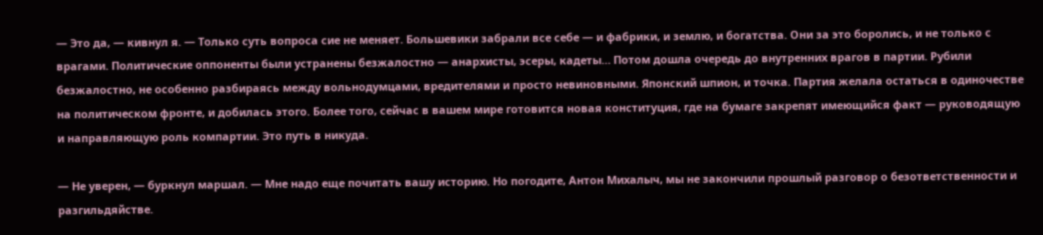— Это да, — кивнул я. — Только суть вопроса сие не меняет. Большевики забрали все себе — и фабрики, и землю, и богатства. Они за это боролись, и не только с врагами. Политические оппоненты были устранены безжалостно — анархисты, эсеры, кадеты… Потом дошла очередь до внутренних врагов в партии. Рубили безжалостно, не особенно разбираясь между вольнодумцами, вредителями и просто невиновными. Японский шпион, и точка. Партия желала остаться в одиночестве на политическом фронте, и добилась этого. Более того, сейчас в вашем мире готовится новая конституция, где на бумаге закрепят имеющийся факт — руководящую и направляющую роль компартии. Это путь в никуда.

— Не уверен, — буркнул маршал. — Мне надо еще почитать вашу историю. Но погодите, Антон Михалыч, мы не закончили прошлый разговор о безответственности и разгильдяйстве.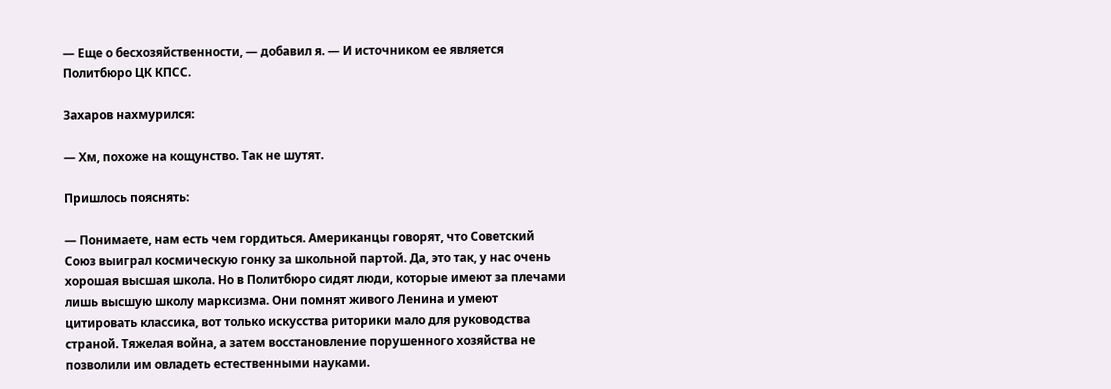— Еще о бесхозяйственности, — добавил я. — И источником ее является Политбюро ЦК КПСС.

Захаров нахмурился:

— Хм, похоже на кощунство. Так не шутят.

Пришлось пояснять:

— Понимаете, нам есть чем гордиться. Американцы говорят, что Советский Союз выиграл космическую гонку за школьной партой. Да, это так, у нас очень хорошая высшая школа. Но в Политбюро сидят люди, которые имеют за плечами лишь высшую школу марксизма. Они помнят живого Ленина и умеют цитировать классика, вот только искусства риторики мало для руководства страной. Тяжелая война, а затем восстановление порушенного хозяйства не позволили им овладеть естественными науками.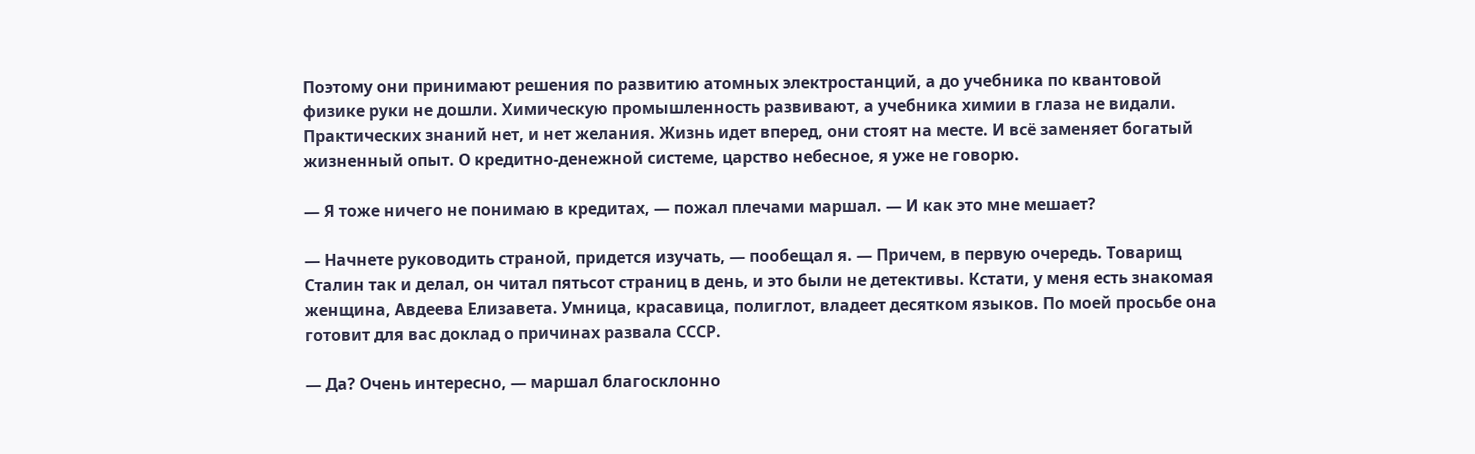Поэтому они принимают решения по развитию атомных электростанций, а до учебника по квантовой физике руки не дошли. Химическую промышленность развивают, а учебника химии в глаза не видали. Практических знаний нет, и нет желания. Жизнь идет вперед, они стоят на месте. И всё заменяет богатый жизненный опыт. О кредитно-денежной системе, царство небесное, я уже не говорю.

— Я тоже ничего не понимаю в кредитах, — пожал плечами маршал. — И как это мне мешает?

— Начнете руководить страной, придется изучать, — пообещал я. — Причем, в первую очередь. Товарищ Сталин так и делал, он читал пятьсот страниц в день, и это были не детективы. Кстати, у меня есть знакомая женщина, Авдеева Елизавета. Умница, красавица, полиглот, владеет десятком языков. По моей просьбе она готовит для вас доклад о причинах развала СССР.

— Да? Очень интересно, — маршал благосклонно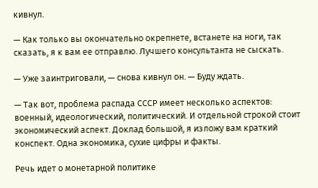кивнул.

— Как только вы окончательно окрепнете, встанете на ноги, так сказать, я к вам ее отправлю. Лучшего консультанта не сыскать.

— Уже заинтриговали, — снова кивнул он. — Буду ждать.

— Так вот, проблема распада СССР имеет несколько аспектов: военный, идеологический, политический. И отдельной строкой стоит экономический аспект. Доклад большой, я изложу вам краткий конспект. Одна экономика, сухие цифры и факты.

Речь идет о монетарной политике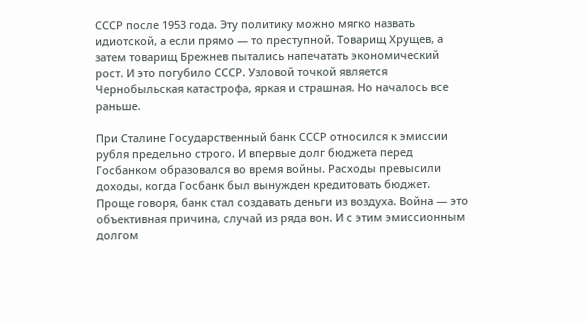СССР после 1953 года. Эту политику можно мягко назвать идиотской, а если прямо — то преступной. Товарищ Хрущев, а затем товарищ Брежнев пытались напечатать экономический рост. И это погубило СССР. Узловой точкой является Чернобыльская катастрофа, яркая и страшная. Но началось все раньше.

При Сталине Государственный банк СССР относился к эмиссии рубля предельно строго. И впервые долг бюджета перед Госбанком образовался во время войны. Расходы превысили доходы, когда Госбанк был вынужден кредитовать бюджет. Проще говоря, банк стал создавать деньги из воздуха. Война — это объективная причина, случай из ряда вон. И с этим эмиссионным долгом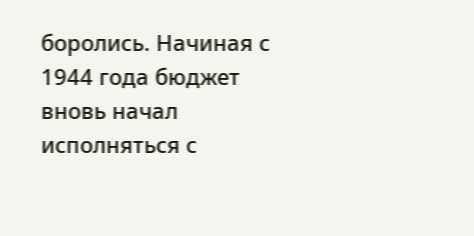боролись. Начиная с 1944 года бюджет вновь начал исполняться с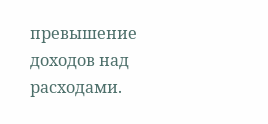превышение доходов над расходами.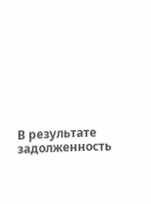В результате задолженность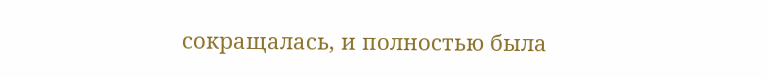сокращалась, и полностью была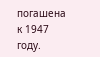погашена к 1947 году.